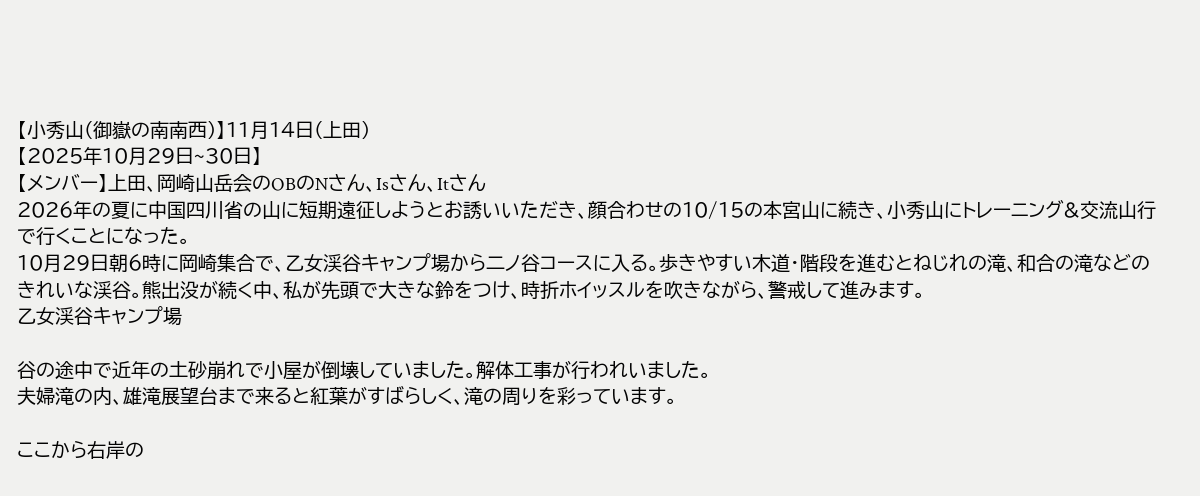【小秀山(御嶽の南南西)】11月14日(上田)
【2025年10月29日~30日】
【メンバー】上田、岡崎山岳会のOBのNさん、Isさん、Itさん
2026年の夏に中国四川省の山に短期遠征しようとお誘いいただき、顔合わせの10/15の本宮山に続き、小秀山にトレーニング&交流山行で行くことになった。
10月29日朝6時に岡崎集合で、乙女渓谷キャンプ場から二ノ谷コースに入る。歩きやすい木道・階段を進むとねじれの滝、和合の滝などのきれいな渓谷。熊出没が続く中、私が先頭で大きな鈴をつけ、時折ホイッスルを吹きながら、警戒して進みます。
乙女渓谷キャンプ場

谷の途中で近年の土砂崩れで小屋が倒壊していました。解体工事が行われいました。
夫婦滝の内、雄滝展望台まで来ると紅葉がすばらしく、滝の周りを彩っています。

ここから右岸の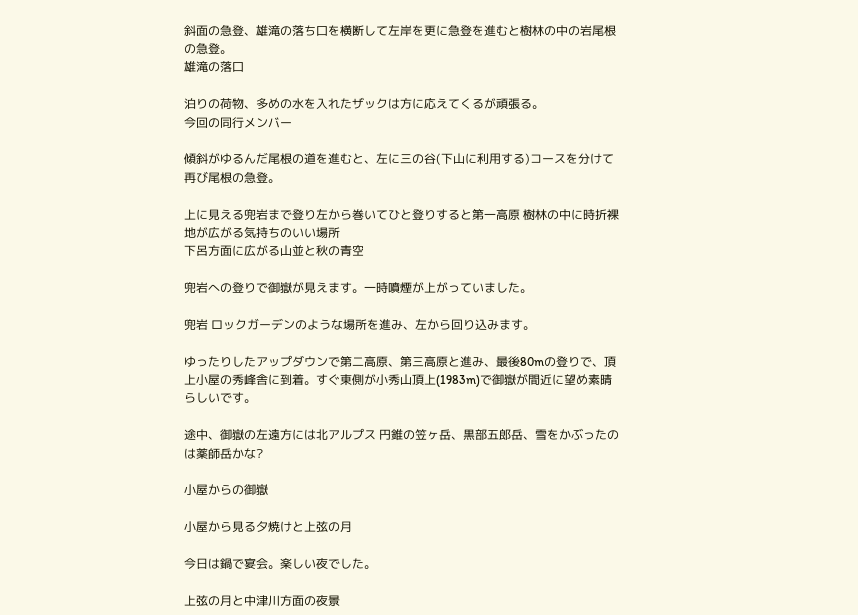斜面の急登、雄滝の落ち口を横断して左岸を更に急登を進むと樹林の中の岩尾根の急登。
雄滝の落口

泊りの荷物、多めの水を入れたザックは方に応えてくるが頑張る。
今回の同行メンバー

傾斜がゆるんだ尾根の道を進むと、左に三の谷(下山に利用する)コースを分けて再び尾根の急登。

上に見える兜岩まで登り左から巻いてひと登りすると第一高原 樹林の中に時折裸地が広がる気持ちのいい場所
下呂方面に広がる山並と秋の青空

兜岩への登りで御嶽が見えます。一時噴煙が上がっていました。

兜岩 ロックガーデンのような場所を進み、左から回り込みます。

ゆったりしたアップダウンで第二高原、第三高原と進み、最後80mの登りで、頂上小屋の秀峰舎に到着。すぐ東側が小秀山頂上(1983m)で御嶽が間近に望め素晴らしいです。

途中、御嶽の左遠方には北アルプス 円錐の笠ヶ岳、黒部五郎岳、雪をかぶったのは薬師岳かな?

小屋からの御嶽

小屋から見る夕焼けと上弦の月

今日は鍋で宴会。楽しい夜でした。

上弦の月と中津川方面の夜景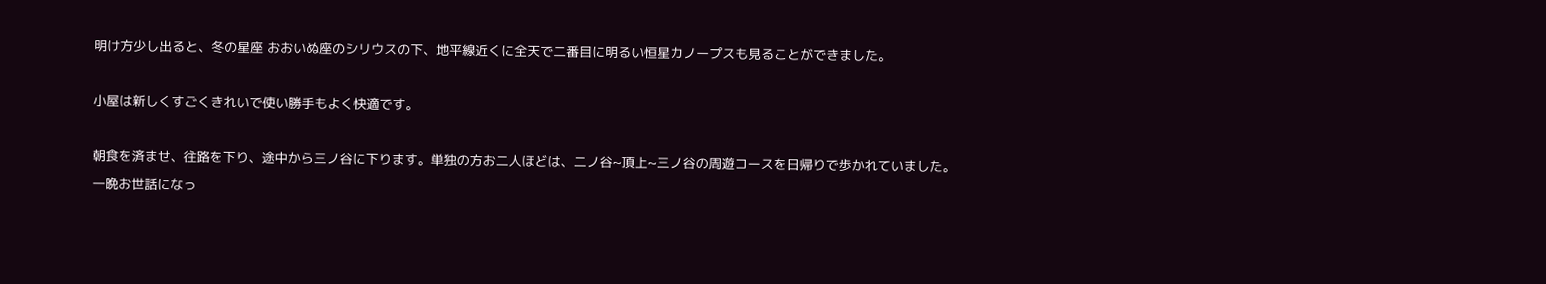明け方少し出ると、冬の星座 おおいぬ座のシリウスの下、地平線近くに全天で二番目に明るい恒星カノープスも見ることができました。

小屋は新しくすごくきれいで使い勝手もよく快適です。

朝食を済ませ、往路を下り、途中から三ノ谷に下ります。単独の方お二人ほどは、二ノ谷~頂上~三ノ谷の周遊コースを日帰りで歩かれていました。
一晩お世話になっ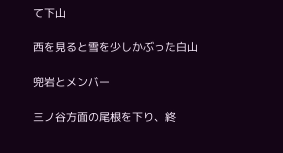て下山

西を見ると雪を少しかぶった白山

兜岩とメンバー

三ノ谷方面の尾根を下り、終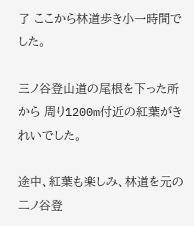了 ここから林道歩き小一時間でした。

三ノ谷登山道の尾根を下った所から 周り1200m付近の紅葉がきれいでした。

途中、紅葉も楽しみ、林道を元の二ノ谷登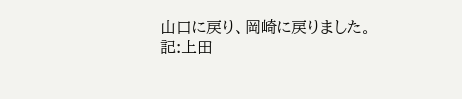山口に戻り、岡崎に戻りました。
記:上田